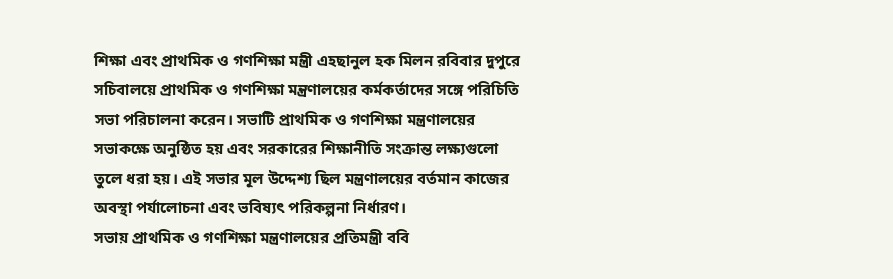শিক্ষা এবং প্রাথমিক ও গণশিক্ষা মন্ত্রী এহছানুল হক মিলন রবিবার দুপুরে সচিবালয়ে প্রাথমিক ও গণশিক্ষা মন্ত্রণালয়ের কর্মকর্তাদের সঙ্গে পরিচিতি সভা পরিচালনা করেন। সভাটি প্রাথমিক ও গণশিক্ষা মন্ত্রণালয়ের সভাকক্ষে অনুষ্ঠিত হয় এবং সরকারের শিক্ষানীতি সংক্রান্ত লক্ষ্যগুলো তুলে ধরা হয়। এই সভার মূল উদ্দেশ্য ছিল মন্ত্রণালয়ের বর্তমান কাজের অবস্থা পর্যালোচনা এবং ভবিষ্যৎ পরিকল্পনা নির্ধারণ।
সভায় প্রাথমিক ও গণশিক্ষা মন্ত্রণালয়ের প্রতিমন্ত্রী ববি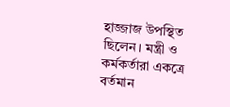হাজ্জাজ উপস্থিত ছিলেন। মন্ত্রী ও কর্মকর্তারা একত্রে বর্তমান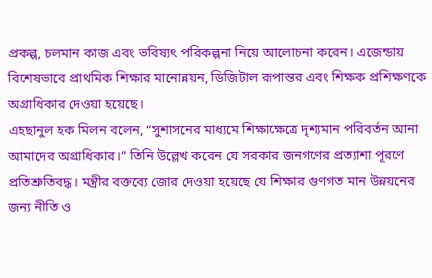প্রকল্প, চলমান কাজ এবং ভবিষ্যৎ পরিকল্পনা নিয়ে আলোচনা করেন। এজেন্ডায় বিশেষভাবে প্রাথমিক শিক্ষার মানোন্নয়ন, ডিজিটাল রূপান্তর এবং শিক্ষক প্রশিক্ষণকে অগ্রাধিকার দেওয়া হয়েছে।
এহছানুল হক মিলন বলেন, “সুশাসনের মাধ্যমে শিক্ষাক্ষেত্রে দৃশ্যমান পরিবর্তন আনা আমাদের অগ্রাধিকার।” তিনি উল্লেখ করেন যে সরকার জনগণের প্রত্যাশা পূরণে প্রতিশ্রুতিবদ্ধ। মন্ত্রীর বক্তব্যে জোর দেওয়া হয়েছে যে শিক্ষার গুণগত মান উন্নয়নের জন্য নীতি ও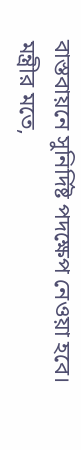বাস্তবায়নে সুনির্দিষ্ট পদক্ষেপ নেওয়া হবে।
মন্ত্রীর মতে,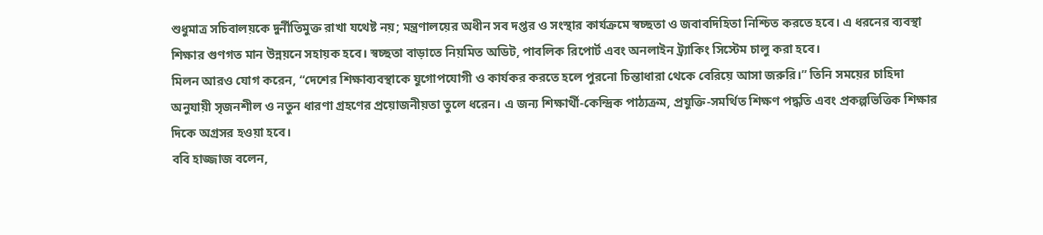শুধুমাত্র সচিবালয়কে দুর্নীতিমুক্ত রাখা যথেষ্ট নয়; মন্ত্রণালয়ের অধীন সব দপ্তর ও সংস্থার কার্যক্রমে স্বচ্ছতা ও জবাবদিহিতা নিশ্চিত করতে হবে। এ ধরনের ব্যবস্থা শিক্ষার গুণগত মান উন্নয়নে সহায়ক হবে। স্বচ্ছতা বাড়াতে নিয়মিত অডিট, পাবলিক রিপোর্ট এবং অনলাইন ট্র্যাকিং সিস্টেম চালু করা হবে।
মিলন আরও যোগ করেন, “দেশের শিক্ষাব্যবস্থাকে যুগোপযোগী ও কার্যকর করতে হলে পুরনো চিন্তাধারা থেকে বেরিয়ে আসা জরুরি।” তিনি সময়ের চাহিদা অনুযায়ী সৃজনশীল ও নতুন ধারণা গ্রহণের প্রয়োজনীয়তা তুলে ধরেন। এ জন্য শিক্ষার্থী-কেন্দ্রিক পাঠ্যক্রম, প্রযুক্তি-সমর্থিত শিক্ষণ পদ্ধতি এবং প্রকল্পভিত্তিক শিক্ষার দিকে অগ্রসর হওয়া হবে।
ববি হাজ্জাজ বলেন,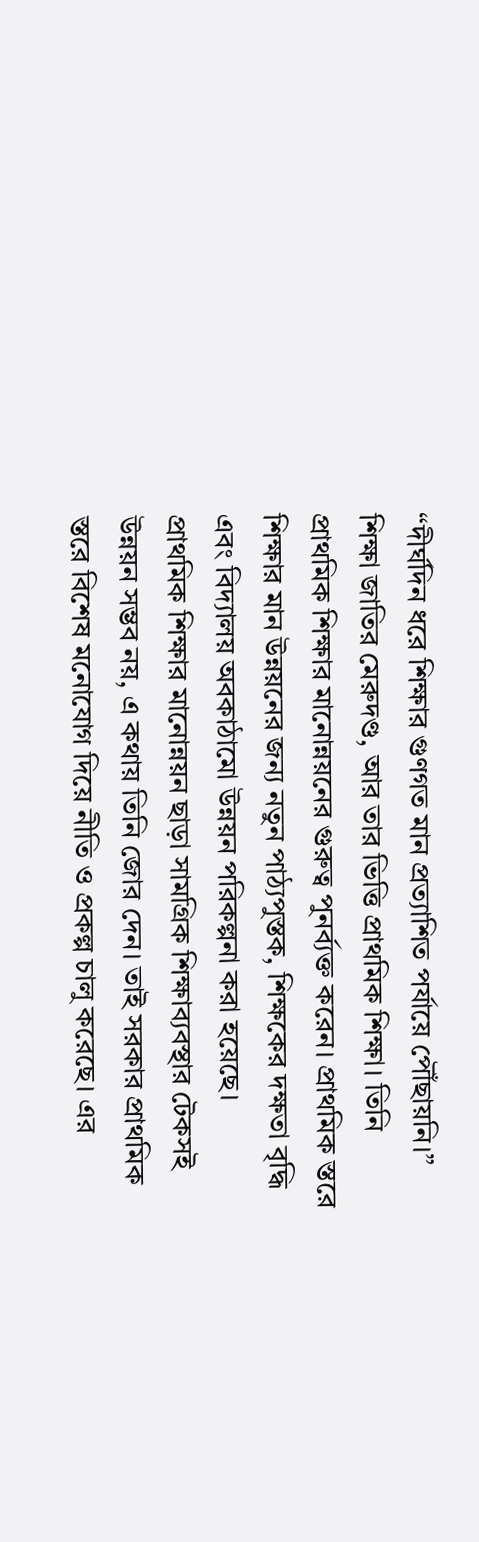“দীর্ঘদিন ধরে শিক্ষার গুণগত মান প্রত্যাশিত পর্যায়ে পৌঁছায়নি।” শিক্ষা জাতির মেরুদণ্ড, আর তার ভিত্তি প্রাথমিক শিক্ষা। তিনি প্রাথমিক শিক্ষার মানোন্নয়নের গুরুত্ব পুনর্ব্যক্ত করেন। প্রাথমিক স্তরে শিক্ষার মান উন্নয়নের জন্য নতুন পাঠ্যপুস্তক, শিক্ষকের দক্ষতা বৃদ্ধি এবং বিদ্যালয় অবকাঠামো উন্নয়ন পরিকল্পনা করা হয়েছে।
প্রাথমিক শিক্ষার মানোন্নয়ন ছাড়া সামগ্রিক শিক্ষাব্যবস্থার টেকসই উন্নয়ন সম্ভব নয়, এ কথায় তিনি জোর দেন। তাই সরকার প্রাথমিক স্তরে বিশেষ মনোযোগ দিয়ে নীতি ও প্রকল্প চালু করেছে। এর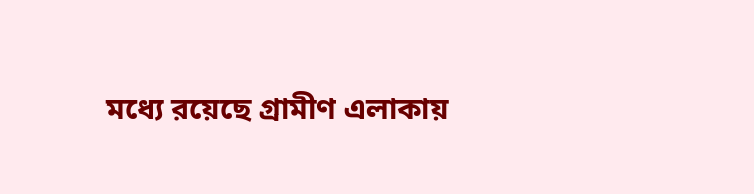মধ্যে রয়েছে গ্রামীণ এলাকায়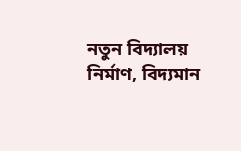নতুন বিদ্যালয় নির্মাণ, বিদ্যমান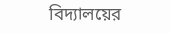বিদ্যালয়ের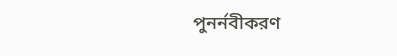পুনর্নবীকরণ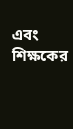এবং শিক্ষকের